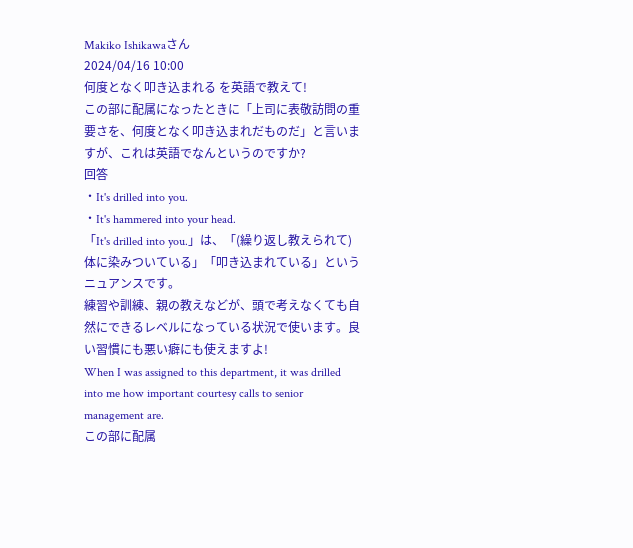Makiko Ishikawaさん
2024/04/16 10:00
何度となく叩き込まれる を英語で教えて!
この部に配属になったときに「上司に表敬訪問の重要さを、何度となく叩き込まれだものだ」と言いますが、これは英語でなんというのですか?
回答
・It's drilled into you.
・It's hammered into your head.
「It's drilled into you.」は、「(繰り返し教えられて)体に染みついている」「叩き込まれている」というニュアンスです。
練習や訓練、親の教えなどが、頭で考えなくても自然にできるレベルになっている状況で使います。良い習慣にも悪い癖にも使えますよ!
When I was assigned to this department, it was drilled into me how important courtesy calls to senior management are.
この部に配属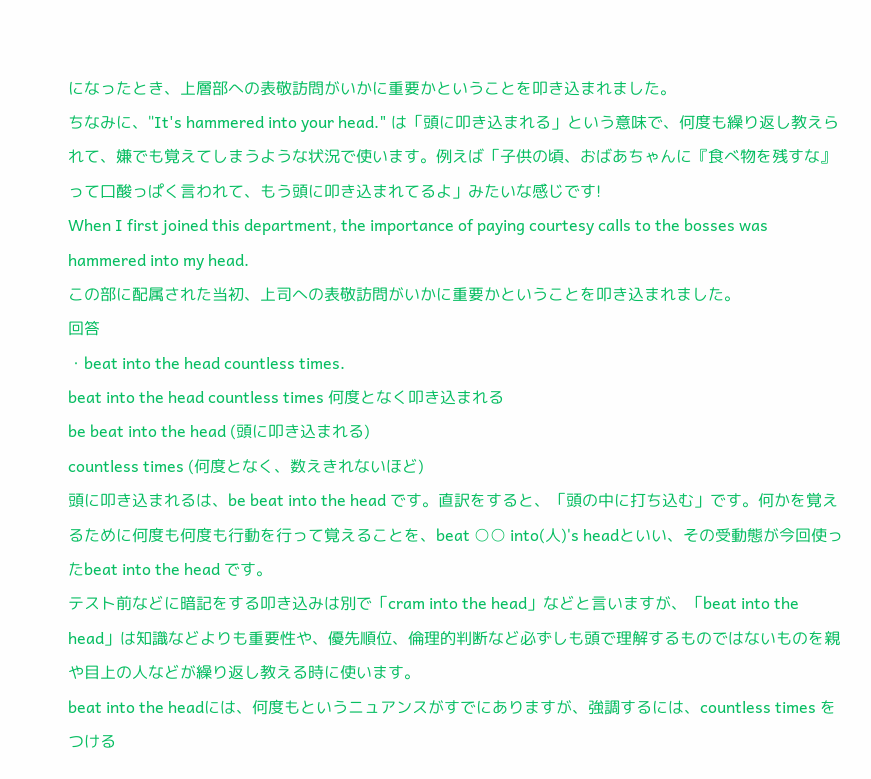になったとき、上層部への表敬訪問がいかに重要かということを叩き込まれました。
ちなみに、"It's hammered into your head." は「頭に叩き込まれる」という意味で、何度も繰り返し教えられて、嫌でも覚えてしまうような状況で使います。例えば「子供の頃、おばあちゃんに『食べ物を残すな』って口酸っぱく言われて、もう頭に叩き込まれてるよ」みたいな感じです!
When I first joined this department, the importance of paying courtesy calls to the bosses was hammered into my head.
この部に配属された当初、上司への表敬訪問がいかに重要かということを叩き込まれました。
回答
・beat into the head countless times.
beat into the head countless times 何度となく叩き込まれる
be beat into the head (頭に叩き込まれる)
countless times (何度となく、数えきれないほど)
頭に叩き込まれるは、be beat into the head です。直訳をすると、「頭の中に打ち込む」です。何かを覚えるために何度も何度も行動を行って覚えることを、beat ○○ into(人)'s headといい、その受動態が今回使ったbeat into the head です。
テスト前などに暗記をする叩き込みは別で「cram into the head」などと言いますが、「beat into the head」は知識などよりも重要性や、優先順位、倫理的判断など必ずしも頭で理解するものではないものを親や目上の人などが繰り返し教える時に使います。
beat into the headには、何度もというニュアンスがすでにありますが、強調するには、countless times をつける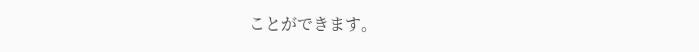ことができます。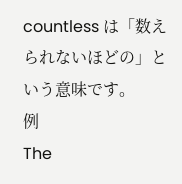countless は「数えられないほどの」という意味です。
例
The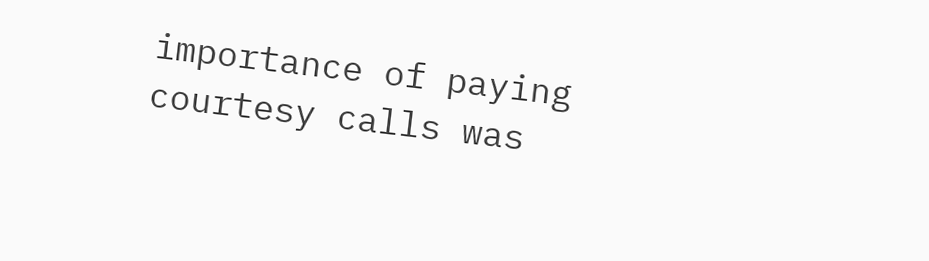importance of paying courtesy calls was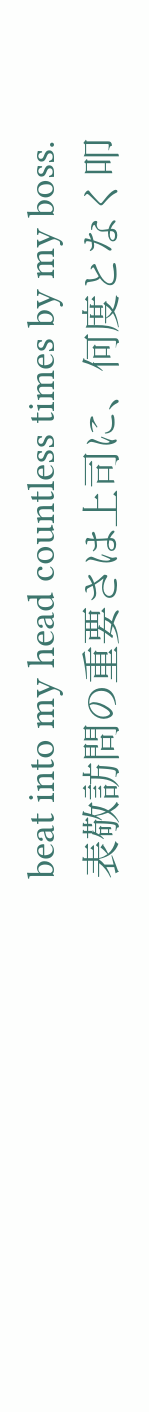beat into my head countless times by my boss.
表敬訪問の重要さは上司に、何度となく叩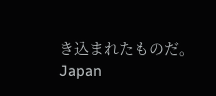き込まれたものだ。
Japan